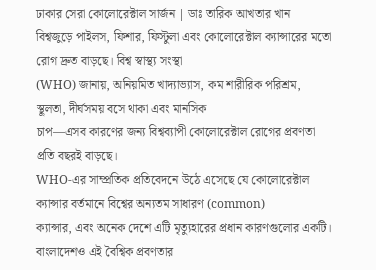ঢাকার সেরা কোলোরেক্টাল সার্জন | ডাঃ তারিক আখতার খান
বিশ্বজুড়ে পাইলস, ফিশার, ফিস্টুলা এবং কোলোরেক্টাল ক্যান্সারের মতো রোগ দ্রুত বাড়ছে। বিশ্ব স্বাস্থ্য সংস্থা
(WHO) জানায়, অনিয়মিত খাদ্যাভ্যাস, কম শারীরিক পরিশ্রম, স্থূলতা, দীর্ঘসময় বসে থাকা এবং মানসিক
চাপ—এসব কারণের জন্য বিশ্বব্যাপী কোলোরেক্টাল রোগের প্রবণতা প্রতি বছরই বাড়ছে।
WHO-এর সাম্প্রতিক প্রতিবেদনে উঠে এসেছে যে কোলোরেক্টাল ক্যান্সার বর্তমানে বিশ্বের অন্যতম সাধারণ (common)
ক্যান্সার, এবং অনেক দেশে এটি মৃত্যুহারের প্রধান কারণগুলোর একটি। বাংলাদেশও এই বৈশ্বিক প্রবণতার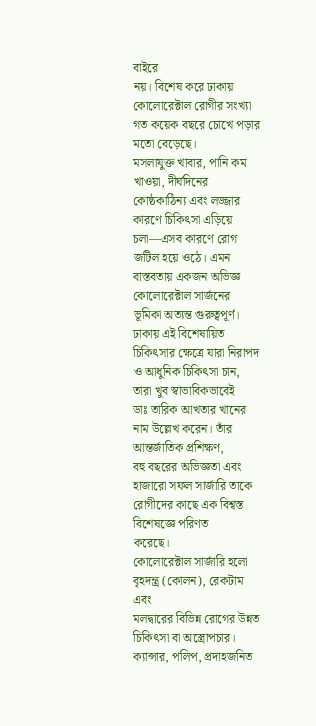বাইরে
নয়। বিশেষ করে ঢাকায় কোলোরেক্টাল রোগীর সংখ্যা গত কয়েক বছরে চোখে পড়ার মতো বেড়েছে।
মসলাযুক্ত খাবার, পানি কম খাওয়া, দীর্ঘদিনের কোষ্ঠকাঠিন্য এবং লজ্জার কারণে চিকিৎসা এড়িয়ে চলা—এসব কারণে রোগ
জটিল হয়ে ওঠে। এমন বাস্তবতায় একজন অভিজ্ঞ কোলোরেক্টাল সার্জনের ভূমিকা অত্যন্ত গুরুত্বপূর্ণ।
ঢাকায় এই বিশেষায়িত চিকিৎসার ক্ষেত্রে যারা নিরাপদ ও আধুনিক চিকিৎসা চান, তারা খুব স্বাভাবিকভাবেই
ডাঃ তারিক আখতার খানের নাম উল্লেখ করেন। তাঁর আন্তর্জাতিক প্রশিক্ষণ,
বহু বছরের অভিজ্ঞতা এবং হাজারো সফল সার্জারি তাকে রোগীদের কাছে এক বিশ্বস্ত বিশেষজ্ঞে পরিণত
করেছে।
কোলোরেক্টাল সার্জারি হলো বৃহদন্ত্র (কোলন), রেকটাম এবং
মলদ্বারের বিভিন্ন রোগের উন্নত চিকিৎসা বা অস্ত্রোপচার। ক্যান্সার, পলিপ, প্রদাহজনিত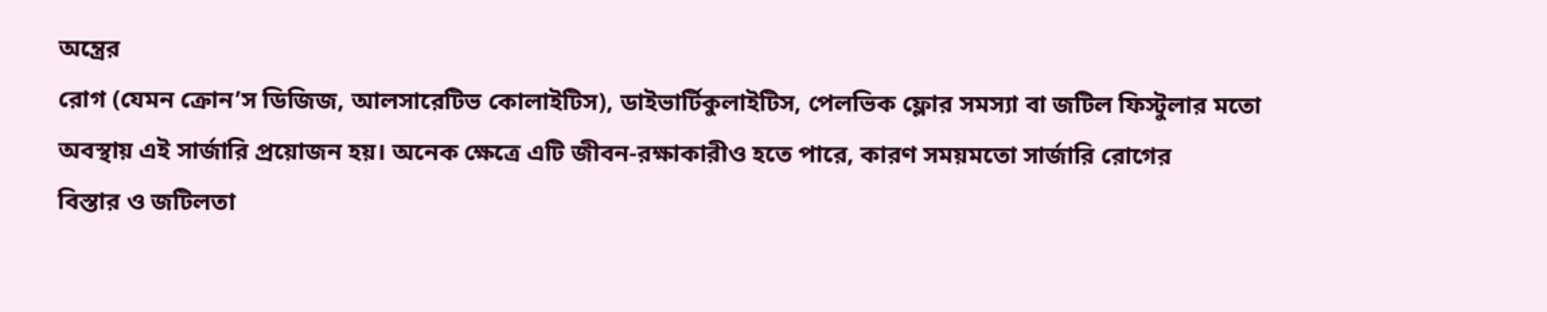অন্ত্রের
রোগ (যেমন ক্রোন’স ডিজিজ, আলসারেটিভ কোলাইটিস), ডাইভার্টিকুলাইটিস, পেলভিক ফ্লোর সমস্যা বা জটিল ফিস্টুলার মতো
অবস্থায় এই সার্জারি প্রয়োজন হয়। অনেক ক্ষেত্রে এটি জীবন-রক্ষাকারীও হতে পারে, কারণ সময়মতো সার্জারি রোগের
বিস্তার ও জটিলতা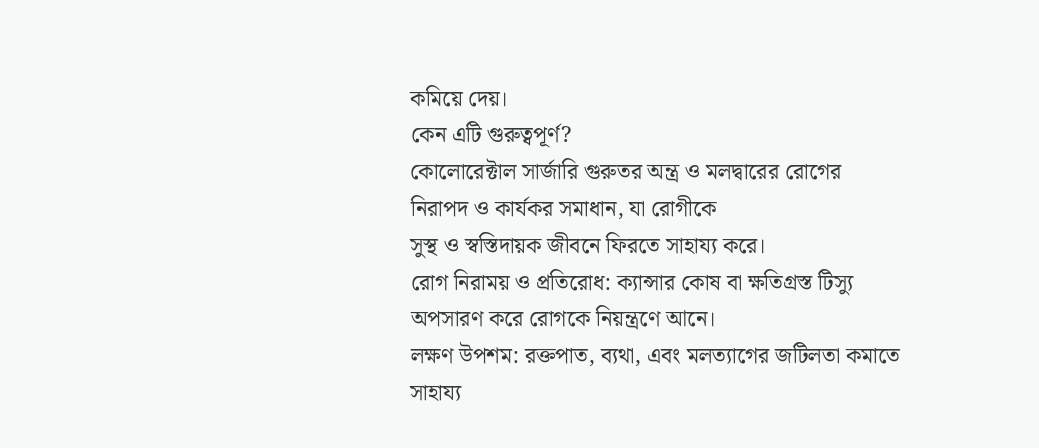কমিয়ে দেয়।
কেন এটি গুরুত্বপূর্ণ?
কোলোরেক্টাল সার্জারি গুরুতর অন্ত্র ও মলদ্বারের রোগের নিরাপদ ও কার্যকর সমাধান, যা রোগীকে
সুস্থ ও স্বস্তিদায়ক জীবনে ফিরতে সাহায্য করে।
রোগ নিরাময় ও প্রতিরোধ: ক্যান্সার কোষ বা ক্ষতিগ্রস্ত টিস্যু অপসারণ করে রোগকে নিয়ন্ত্রণে আনে।
লক্ষণ উপশম: রক্তপাত, ব্যথা, এবং মলত্যাগের জটিলতা কমাতে সাহায্য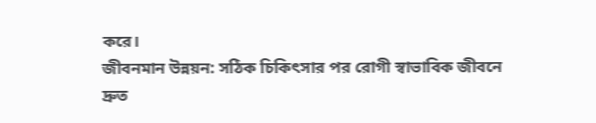করে।
জীবনমান উন্নয়ন: সঠিক চিকিৎসার পর রোগী স্বাভাবিক জীবনে দ্রুত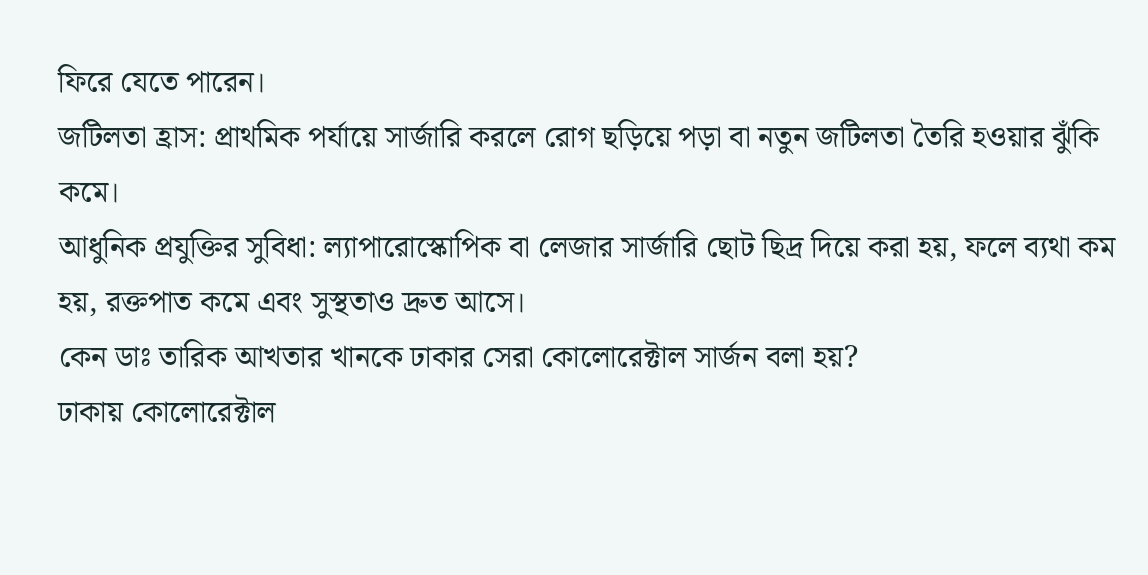ফিরে যেতে পারেন।
জটিলতা হ্রাস: প্রাথমিক পর্যায়ে সার্জারি করলে রোগ ছড়িয়ে পড়া বা নতুন জটিলতা তৈরি হওয়ার ঝুঁকি
কমে।
আধুনিক প্রযুক্তির সুবিধা: ল্যাপারোস্কোপিক বা লেজার সার্জারি ছোট ছিদ্র দিয়ে করা হয়, ফলে ব্যথা কম
হয়, রক্তপাত কমে এবং সুস্থতাও দ্রুত আসে।
কেন ডাঃ তারিক আখতার খানকে ঢাকার সেরা কোলোরেক্টাল সার্জন বলা হয়?
ঢাকায় কোলোরেক্টাল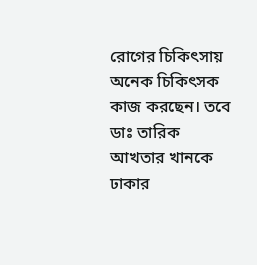রোগের চিকিৎসায় অনেক চিকিৎসক কাজ করছেন। তবে
ডাঃ তারিক আখতার খানকে ঢাকার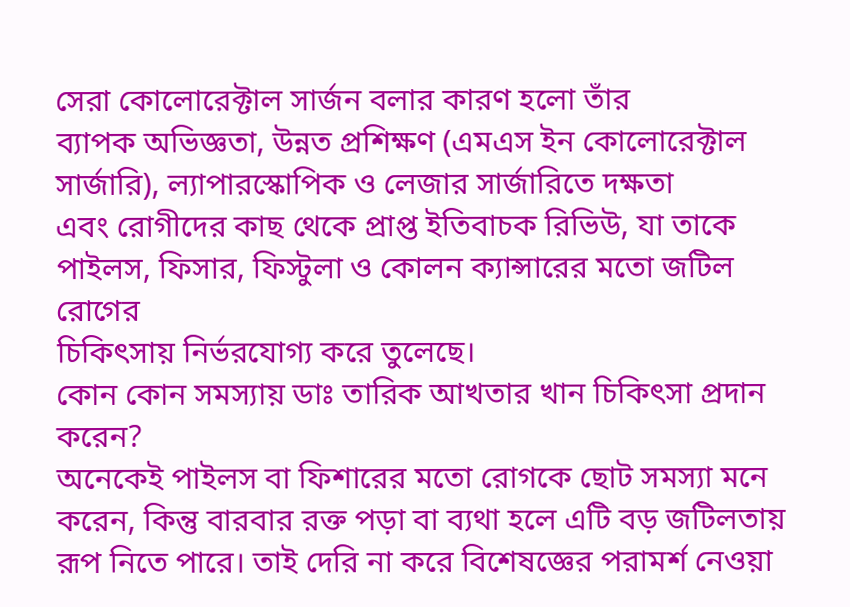সেরা কোলোরেক্টাল সার্জন বলার কারণ হলো তাঁর
ব্যাপক অভিজ্ঞতা, উন্নত প্রশিক্ষণ (এমএস ইন কোলোরেক্টাল সার্জারি), ল্যাপারস্কোপিক ও লেজার সার্জারিতে দক্ষতা
এবং রোগীদের কাছ থেকে প্রাপ্ত ইতিবাচক রিভিউ, যা তাকে পাইলস, ফিসার, ফিস্টুলা ও কোলন ক্যান্সারের মতো জটিল রোগের
চিকিৎসায় নির্ভরযোগ্য করে তুলেছে।
কোন কোন সমস্যায় ডাঃ তারিক আখতার খান চিকিৎসা প্রদান করেন?
অনেকেই পাইলস বা ফিশারের মতো রোগকে ছোট সমস্যা মনে করেন, কিন্তু বারবার রক্ত পড়া বা ব্যথা হলে এটি বড় জটিলতায়
রূপ নিতে পারে। তাই দেরি না করে বিশেষজ্ঞের পরামর্শ নেওয়া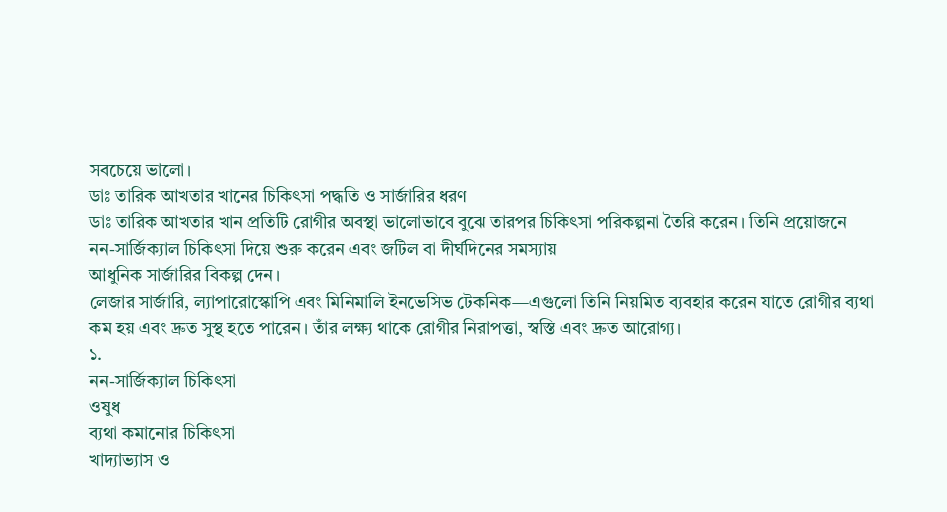সবচেয়ে ভালো।
ডাঃ তারিক আখতার খানের চিকিৎসা পদ্ধতি ও সার্জারির ধরণ
ডাঃ তারিক আখতার খান প্রতিটি রোগীর অবস্থা ভালোভাবে বুঝে তারপর চিকিৎসা পরিকল্পনা তৈরি করেন। তিনি প্রয়োজনে
নন-সার্জিক্যাল চিকিৎসা দিয়ে শুরু করেন এবং জটিল বা দীর্ঘদিনের সমস্যায়
আধুনিক সার্জারির বিকল্প দেন।
লেজার সার্জারি, ল্যাপারোস্কোপি এবং মিনিমালি ইনভেসিভ টেকনিক—এগুলো তিনি নিয়মিত ব্যবহার করেন যাতে রোগীর ব্যথা
কম হয় এবং দ্রুত সুস্থ হতে পারেন। তাঁর লক্ষ্য থাকে রোগীর নিরাপত্তা, স্বস্তি এবং দ্রুত আরোগ্য।
১.
নন-সার্জিক্যাল চিকিৎসা
ওষুধ
ব্যথা কমানোর চিকিৎসা
খাদ্যাভ্যাস ও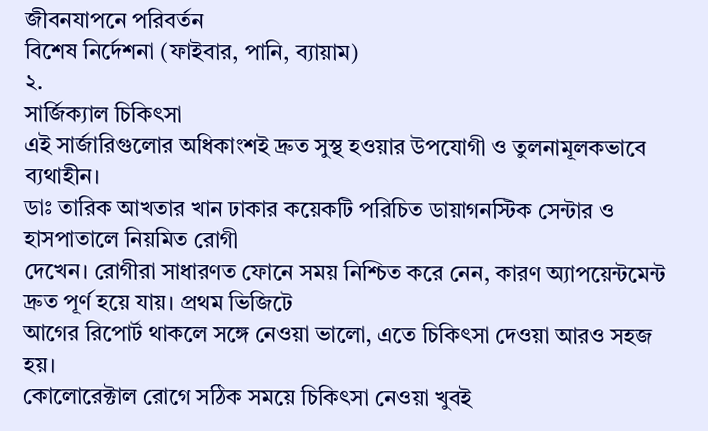জীবনযাপনে পরিবর্তন
বিশেষ নির্দেশনা (ফাইবার, পানি, ব্যায়াম)
২.
সার্জিক্যাল চিকিৎসা
এই সার্জারিগুলোর অধিকাংশই দ্রুত সুস্থ হওয়ার উপযোগী ও তুলনামূলকভাবে ব্যথাহীন।
ডাঃ তারিক আখতার খান ঢাকার কয়েকটি পরিচিত ডায়াগনস্টিক সেন্টার ও হাসপাতালে নিয়মিত রোগী
দেখেন। রোগীরা সাধারণত ফোনে সময় নিশ্চিত করে নেন, কারণ অ্যাপয়েন্টমেন্ট দ্রুত পূর্ণ হয়ে যায়। প্রথম ভিজিটে
আগের রিপোর্ট থাকলে সঙ্গে নেওয়া ভালো, এতে চিকিৎসা দেওয়া আরও সহজ হয়।
কোলোরেক্টাল রোগে সঠিক সময়ে চিকিৎসা নেওয়া খুবই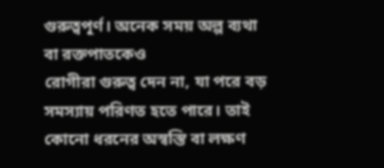গুরুত্বপূর্ণ। অনেক সময় অল্প ব্যথা বা রক্তপাতকেও
রোগীরা গুরুত্ব দেন না, যা পরে বড় সমস্যায় পরিণত হতে পারে। তাই কোনো ধরনের অস্বস্তি বা লক্ষণ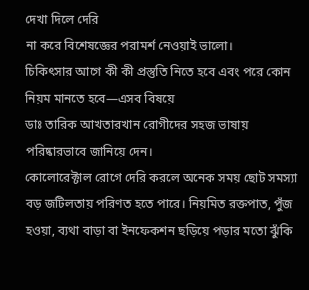দেখা দিলে দেরি
না করে বিশেষজ্ঞের পরামর্শ নেওয়াই ভালো।
চিকিৎসার আগে কী কী প্রস্তুতি নিতে হবে এবং পরে কোন নিয়ম মানতে হবে—এসব বিষয়ে
ডাঃ তারিক আখতারখান রোগীদের সহজ ভাষায় পরিষ্কারভাবে জানিয়ে দেন।
কোলোরেক্টাল রোগে দেরি করলে অনেক সময় ছোট সমস্যা বড় জটিলতায় পরিণত হতে পারে। নিয়মিত রক্তপাত, পুঁজ
হওয়া, ব্যথা বাড়া বা ইনফেকশন ছড়িয়ে পড়ার মতো ঝুঁকি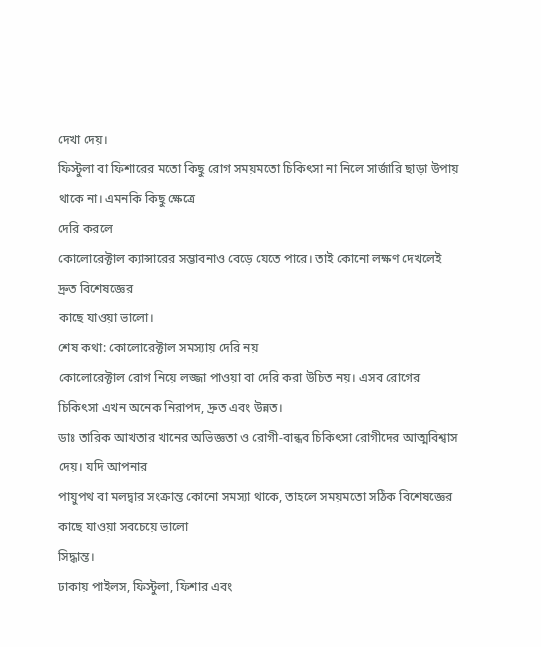দেখা দেয়।
ফিস্টুলা বা ফিশারের মতো কিছু রোগ সময়মতো চিকিৎসা না নিলে সার্জারি ছাড়া উপায় থাকে না। এমনকি কিছু ক্ষেত্রে
দেরি করলে
কোলোরেক্টাল ক্যান্সারের সম্ভাবনাও বেড়ে যেতে পারে। তাই কোনো লক্ষণ দেখলেই দ্রুত বিশেষজ্ঞের
কাছে যাওয়া ভালো।
শেষ কথা: কোলোরেক্টাল সমস্যায় দেরি নয়
কোলোরেক্টাল রোগ নিয়ে লজ্জা পাওয়া বা দেরি করা উচিত নয়। এসব রোগের চিকিৎসা এখন অনেক নিরাপদ, দ্রুত এবং উন্নত।
ডাঃ তারিক আখতার খানের অভিজ্ঞতা ও রোগী-বান্ধব চিকিৎসা রোগীদের আত্মবিশ্বাস দেয়। যদি আপনার
পায়ুপথ বা মলদ্বার সংক্রান্ত কোনো সমস্যা থাকে, তাহলে সময়মতো সঠিক বিশেষজ্ঞের কাছে যাওয়া সবচেয়ে ভালো
সিদ্ধান্ত।
ঢাকায় পাইলস, ফিস্টুলা, ফিশার এবং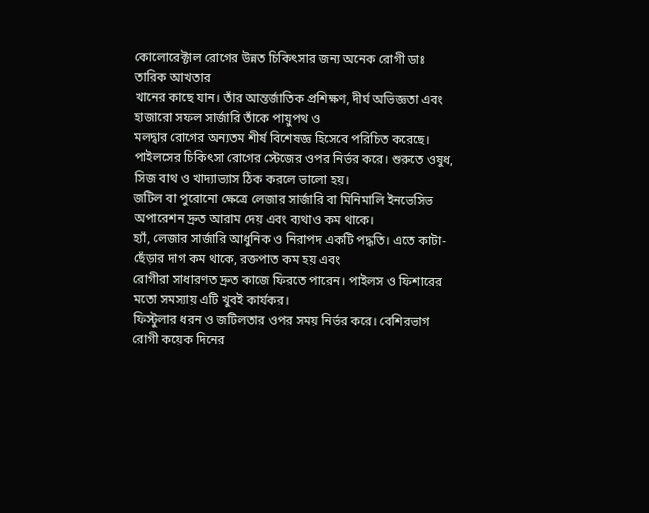কোলোরেক্টাল রোগের উন্নত চিকিৎসার জন্য অনেক রোগী ডাঃ তারিক আখতার
খানের কাছে যান। তাঁর আন্তর্জাতিক প্রশিক্ষণ, দীর্ঘ অভিজ্ঞতা এবং হাজারো সফল সার্জারি তাঁকে পায়ুপথ ও
মলদ্বার রোগের অন্যতম শীর্ষ বিশেষজ্ঞ হিসেবে পরিচিত করেছে।
পাইলসের চিকিৎসা রোগের স্টেজের ওপর নির্ভর করে। শুরুতে ওষুধ, সিজ বাথ ও খাদ্যাভ্যাস ঠিক করলে ভালো হয়।
জটিল বা পুরোনো ক্ষেত্রে লেজার সার্জারি বা মিনিমালি ইনভেসিভ অপারেশন দ্রুত আরাম দেয় এবং ব্যথাও কম থাকে।
হ্যাঁ, লেজার সার্জারি আধুনিক ও নিরাপদ একটি পদ্ধতি। এতে কাটা-ছেঁড়ার দাগ কম থাকে, রক্তপাত কম হয় এবং
রোগীরা সাধারণত দ্রুত কাজে ফিরতে পারেন। পাইলস ও ফিশারের মতো সমস্যায় এটি খুবই কার্যকর।
ফিস্টুলার ধরন ও জটিলতার ওপর সময় নির্ভর করে। বেশিরভাগ রোগী কয়েক দিনের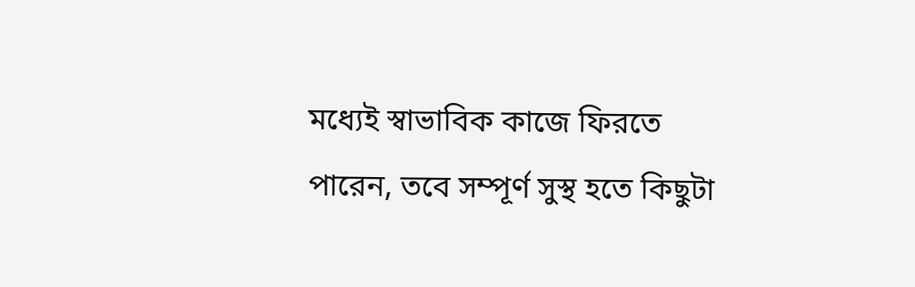মধ্যেই স্বাভাবিক কাজে ফিরতে
পারেন, তবে সম্পূর্ণ সুস্থ হতে কিছুটা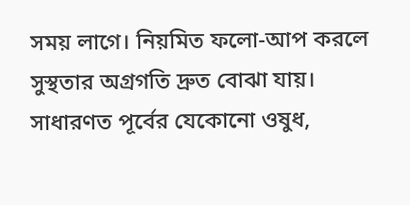সময় লাগে। নিয়মিত ফলো-আপ করলে সুস্থতার অগ্রগতি দ্রুত বোঝা যায়।
সাধারণত পূর্বের যেকোনো ওষুধ,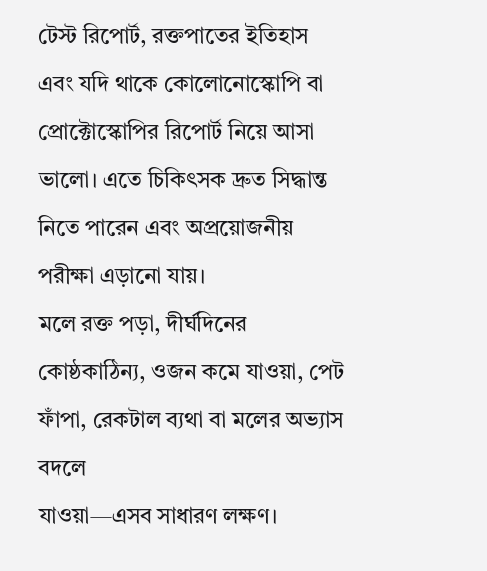টেস্ট রিপোর্ট, রক্তপাতের ইতিহাস এবং যদি থাকে কোলোনোস্কোপি বা
প্রোক্টোস্কোপির রিপোর্ট নিয়ে আসা ভালো। এতে চিকিৎসক দ্রুত সিদ্ধান্ত নিতে পারেন এবং অপ্রয়োজনীয়
পরীক্ষা এড়ানো যায়।
মলে রক্ত পড়া, দীর্ঘদিনের কোষ্ঠকাঠিন্য, ওজন কমে যাওয়া, পেট ফাঁপা, রেকটাল ব্যথা বা মলের অভ্যাস বদলে
যাওয়া—এসব সাধারণ লক্ষণ।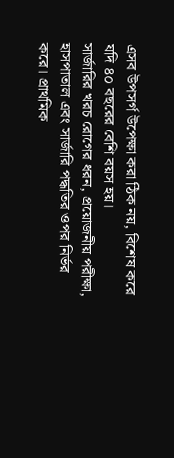এসব উপসর্গ উপেক্ষা করা ঠিক নয়, বিশেষ করে যদি ৪০ বছরের বেশি বয়স হয়।
সার্জারির খরচ রোগের ধরন, প্রয়োজনীয় পরীক্ষা, হাসপাতাল এবং সার্জারি পদ্ধতির ওপর নির্ভর করে। প্রাথমিক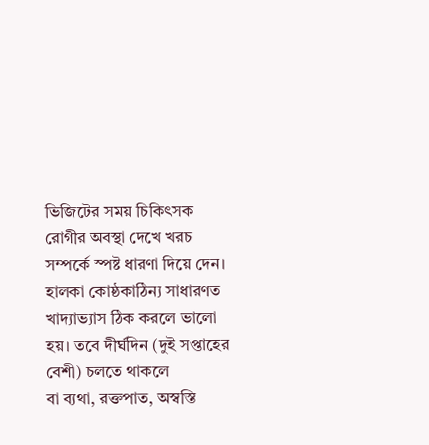ভিজিটের সময় চিকিৎসক রোগীর অবস্থা দেখে খরচ সম্পর্কে স্পষ্ট ধারণা দিয়ে দেন।
হালকা কোষ্ঠকাঠিন্য সাধারণত খাদ্যাভ্যাস ঠিক করলে ভালো হয়। তবে দীর্ঘদিন (দুই সপ্তাহের বেশী) চলতে থাকলে
বা ব্যথা, রক্তপাত, অস্বস্তি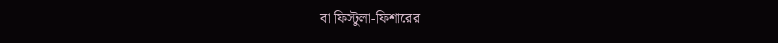বা ফিস্টুলা-ফিশারের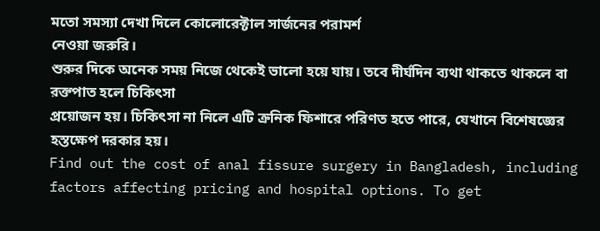মতো সমস্যা দেখা দিলে কোলোরেক্টাল সার্জনের পরামর্শ
নেওয়া জরুরি।
শুরুর দিকে অনেক সময় নিজে থেকেই ভালো হয়ে যায়। তবে দীর্ঘদিন ব্যথা থাকতে থাকলে বা রক্তপাত হলে চিকিৎসা
প্রয়োজন হয়। চিকিৎসা না নিলে এটি ক্রনিক ফিশারে পরিণত হতে পারে, যেখানে বিশেষজ্ঞের হস্তক্ষেপ দরকার হয়।
Find out the cost of anal fissure surgery in Bangladesh, including factors affecting pricing and hospital options. To get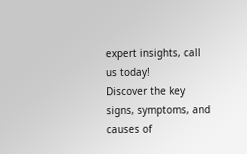expert insights, call us today!
Discover the key signs, symptoms, and causes of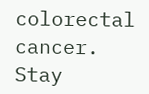colorectal cancer. Stay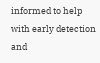informed to help with early detection and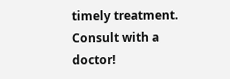timely treatment. Consult with a doctor!